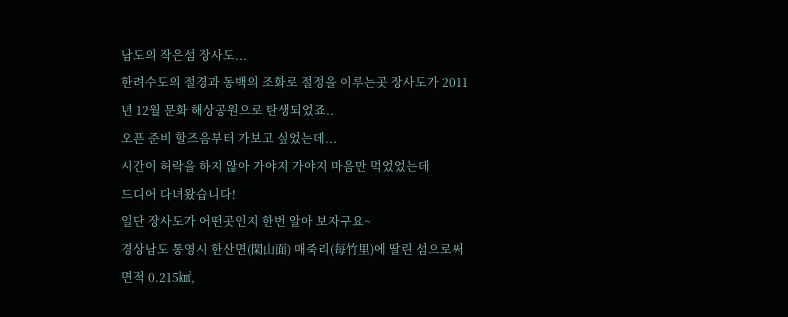남도의 작은섬 장사도...
한려수도의 절경과 동백의 조화로 절정을 이루는곳 장사도가 2011년 12월 문화 해상공원으로 탄생되었죠..
오픈 준비 할즈음부터 가보고 싶었는데...
시간이 허락을 하지 않아 가야지 가야지 마음만 먹었었는데
드디어 다녀왔습니다!
일단 장사도가 어떤곳인지 한번 알아 보자구요~
경상남도 통영시 한산면(閑山面) 매죽리(每竹里)에 딸린 섬으로써
면적 0.215㎢,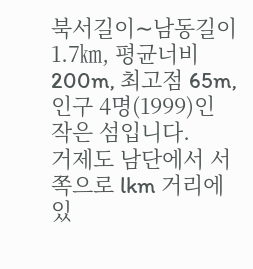북서길이∼남동길이 1.7㎞, 평균너비 200m, 최고점 65m, 인구 4명(1999)인 작은 섬입니다.
거제도 남단에서 서쪽으로 lkm 거리에 있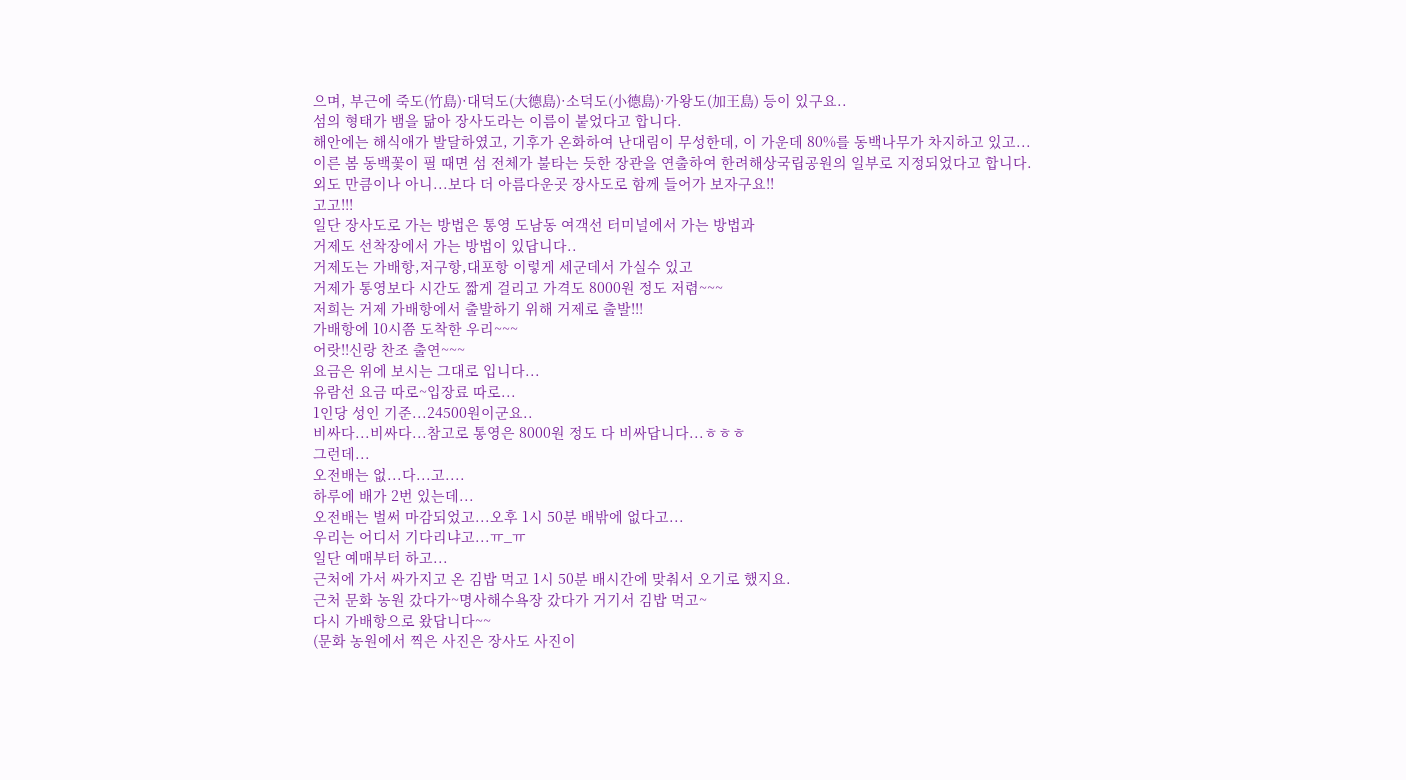으며, 부근에 죽도(竹島)·대덕도(大德島)·소덕도(小德島)·가왕도(加王島) 등이 있구요..
섬의 형태가 뱀을 닮아 장사도라는 이름이 붙었다고 합니다.
해안에는 해식애가 발달하였고, 기후가 온화하여 난대림이 무성한데, 이 가운데 80%를 동백나무가 차지하고 있고...
이른 봄 동백꽃이 필 때면 섬 전체가 불타는 듯한 장관을 연출하여 한려해상국립공원의 일부로 지정되었다고 합니다.
외도 만큼이나 아니...보다 더 아름다운곳 장사도로 함께 들어가 보자구요!!
고고!!!
일단 장사도로 가는 방법은 통영 도남동 여객선 터미널에서 가는 방법과
거제도 선착장에서 가는 방법이 있답니다..
거제도는 가배항,저구항,대포항 이렇게 세군데서 가실수 있고
거제가 통영보다 시간도 짧게 걸리고 가격도 8000원 정도 저렴~~~
저희는 거제 가배항에서 출발하기 위해 거제로 출발!!!
가배항에 10시쯤 도착한 우리~~~
어랏!!신랑 찬조 출연~~~
요금은 위에 보시는 그대로 입니다...
유람선 요금 따로~입장료 따로...
1인당 성인 기준...24500원이군요..
비싸다...비싸다...참고로 통영은 8000원 정도 다 비싸답니다...ㅎㅎㅎ
그런데...
오전배는 없...다...고....
하루에 배가 2번 있는데...
오전배는 벌써 마감되었고...오후 1시 50분 배밖에 없다고...
우리는 어디서 기다리냐고...ㅠ_ㅠ
일단 예매부터 하고...
근처에 가서 싸가지고 온 김밥 먹고 1시 50분 배시간에 맞춰서 오기로 했지요.
근처 문화 농원 갔다가~명사해수욕장 갔다가 거기서 김밥 먹고~
다시 가배항으로 왔답니다~~
(문화 농원에서 찍은 사진은 장사도 사진이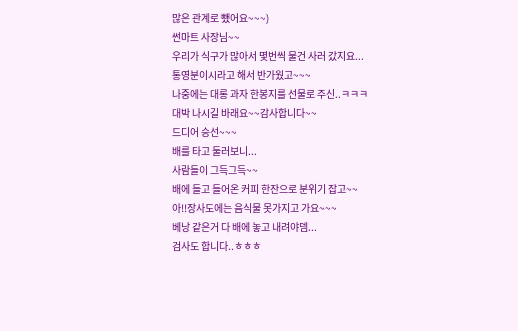많은 관계로 뺐어요~~~)
썬마트 사장님~~
우리가 식구가 많아서 몇번씩 물건 사러 갔지요...
통영분이시라고 해서 반가웠고~~~
나중에는 대롱 과자 한봉지를 선물로 주신..ㅋㅋㅋ
대박 나시길 바래요~~감사합니다~~
드디어 승선~~~
배를 타고 둘러보니...
사람들이 그득그득~~
배에 들고 들어온 커피 한잔으로 분위기 잡고~~
아!!장사도에는 음식물 못가지고 가요~~~
베낭 같은거 다 배에 놓고 내려야뎀...
검사도 합니다..ㅎㅎㅎ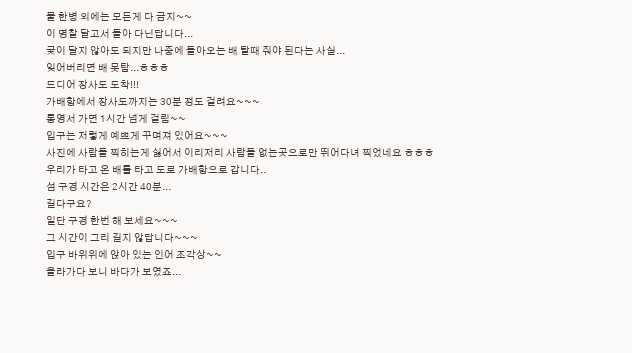물 한병 외에는 모든게 다 금지~~
이 명찰 달고서 돌아 다닌답니다...
궂이 달지 않아도 되지만 나중에 돌아오는 배 탈때 줘야 된다는 사실...
잊어버리면 배 못탐...ㅎㅎㅎ
드디어 장사도 도착!!!
가배항에서 장사도까지는 30분 정도 걸려요~~~
통영서 가면 1시간 넘게 걸림~~
입구는 저렇게 예쁘게 꾸며져 있어요~~~
사진에 사람들 찍히는게 싫어서 이리저리 사람들 없는곳으로만 뛰어다녀 찍었네요 ㅎㅎㅎ
우리가 타고 온 배를 타고 도로 가배항으로 갑니다..
섬 구경 시간은 2시간 40분...
길다구요?
일단 구경 한번 해 보세요~~~
그 시간이 그리 길지 않답니다~~~
입구 바위위에 앉아 있는 인어 조각상~~
올라가다 보니 바다가 보였죠...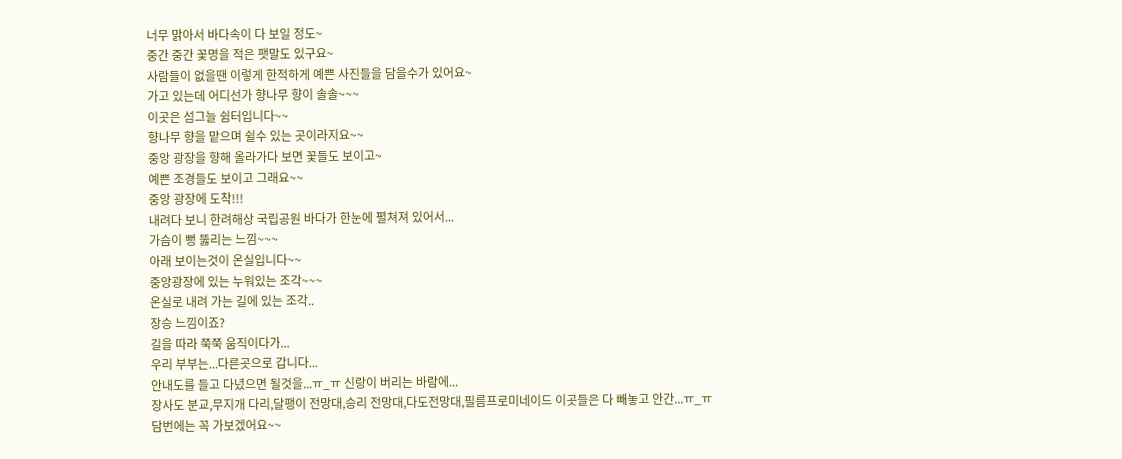너무 맑아서 바다속이 다 보일 정도~
중간 중간 꽃명을 적은 팻말도 있구요~
사람들이 없을땐 이렇게 한적하게 예쁜 사진들을 담을수가 있어요~
가고 있는데 어디선가 향나무 향이 솔솔~~~
이곳은 섬그늘 쉼터입니다~~
향나무 향을 맡으며 쉴수 있는 곳이라지요~~
중앙 광장을 향해 올라가다 보면 꽃들도 보이고~
예쁜 조경들도 보이고 그래요~~
중앙 광장에 도착!!!
내려다 보니 한려해상 국립공원 바다가 한눈에 펼쳐져 있어서...
가슴이 뻥 뚫리는 느낌~~~
아래 보이는것이 온실입니다~~
중앙광장에 있는 누워있는 조각~~~
온실로 내려 가는 길에 있는 조각..
장승 느낌이죠?
길을 따라 쭉쭉 움직이다가...
우리 부부는...다른곳으로 갑니다...
안내도를 들고 다녔으면 될것을...ㅠ_ㅠ 신랑이 버리는 바람에...
장사도 분교,무지개 다리,달팽이 전망대,승리 전망대,다도전망대,필름프로미네이드 이곳들은 다 빼놓고 안간...ㅠ_ㅠ
담번에는 꼭 가보겠어요~~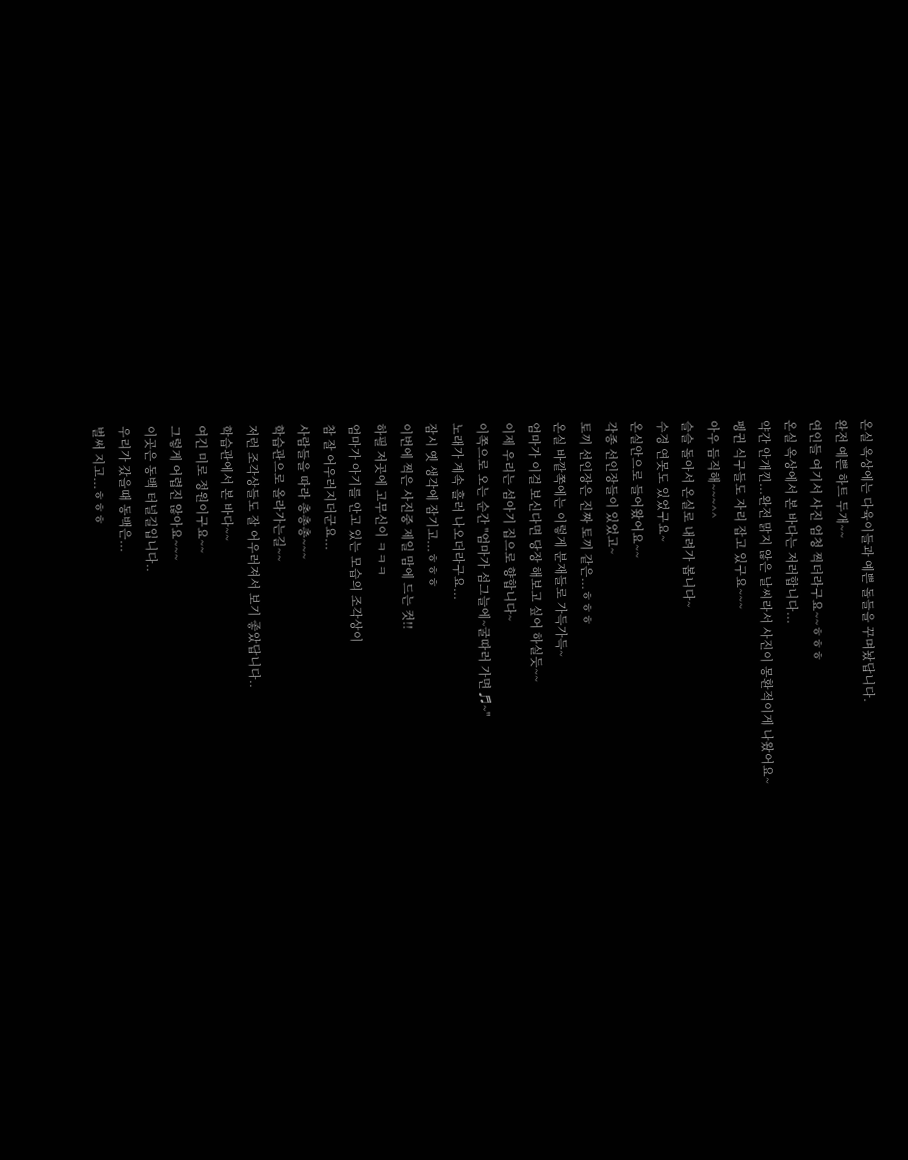온실 옥상에는 다육이들과 예쁜 돌들을 꾸며놨답니다.
완전 예쁜 하트 두개~~
연인들 여기서 사진 엄청 찍더라구요~~ㅎㅎㅎ
온실 옥상에서 본 바다는 저러합니다...
약간 안개낀...완전 맑지 않은 날씨라서 사진이 몽환적이게 나왔어요~
펭귄 식구들도 자리 잡고 있구요~~~
아우 듬직해~~~^^
슬슬 돌아서 온실로 내려가 봅니다~
수경 연못도 있었구요~
온실안으로 들어왔어요~~
각종 선인장들이 있었고~
토끼 선인장은 진짜 토끼 같은...ㅎㅎㅎ
온실 바깥쪽에는 이렇게 분재들로 가득가득~
엄마가 이걸 보신다면 당장 해보고 싶어 하실듯~~
이제 우리는 섬아기 집으로 향합니다~
이쪽으로 오는 순간 "엄마가 섬그늘에~굴따러 가면 ♬~"
노래가 계속 흘러 나오더라구요...
잠시 옛 생각에 잠기고...ㅎㅎㅎ
이번에 찍은 사진중 제일 맘에 드는 컷!!
하필 저곳에 고무신이 ㅋㅋㅋ
엄마가 아기를 안고 있는 모습의 조각상이
참 잘 어우러지더군요...
사람들을 따라 총총총~~~
학습관으로 올라가는길~~
저런 조각상들도 잘 어우러져서 보기 좋았답니다..
학습관에서 본 바다~~
여긴 미로 정원이구요~~
그렇게 어렵진 않아요~~~
이곳은 동백 터널길입니다..
우리가 갔을때 동백은...
벌써 지고...ㅎㅎㅎ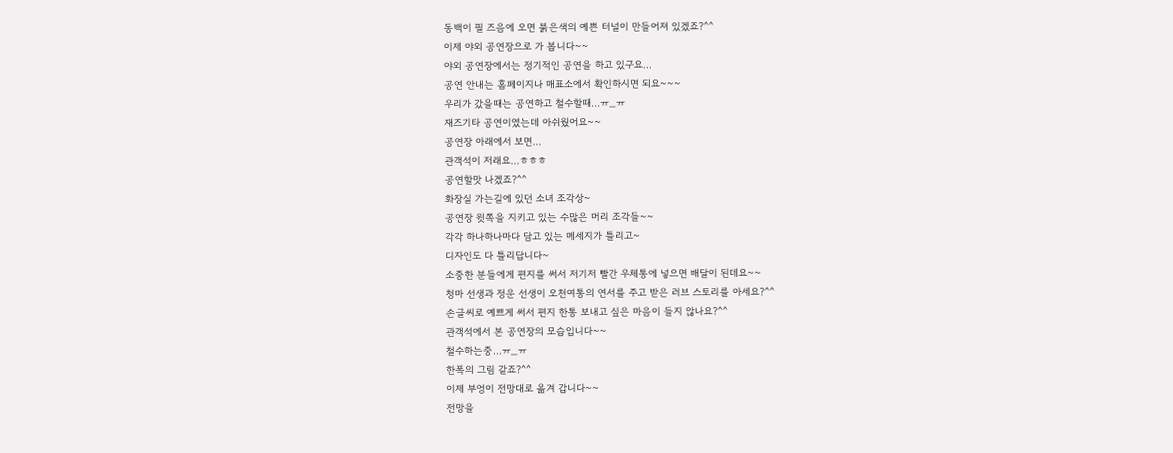동백이 필 즈음에 오면 붉은색의 예쁜 터널이 만들어져 있겠죠?^^
이제 야외 공연장으로 가 봅니다~~
야외 공연장에서는 정기적인 공연을 하고 있구요...
공연 안내는 홈페이지나 매표소에서 확인하시면 되요~~~
우리가 갔을때는 공연하고 철수할때...ㅠ_ㅠ
재즈기타 공연이였는데 아쉬웠어요~~
공연장 아래에서 보면...
관객석이 저래요...ㅎㅎㅎ
공연할맛 나겠죠?^^
화장실 가는길에 있던 소녀 조각상~
공연장 윗쪽을 지키고 있는 수많은 머리 조각들~~
각각 하나하나마다 담고 있는 메세지가 틀리고~
디자인도 다 틀리답니다~
소중한 분들에게 편지를 써서 저기저 빨간 우체통에 넣으면 배달이 된데요~~
청마 선생과 정운 선생이 오천여통의 연서를 주고 받은 러브 스토리를 아세요?^^
손글씨로 예쁘게 써서 편지 한통 보내고 싶은 마음이 들지 않나요?^^
관객석에서 본 공연장의 모습입니다~~
철수하는중...ㅠ_ㅠ
한폭의 그림 같죠?^^
이제 부엉이 전망대로 옮겨 갑니다~~
전망을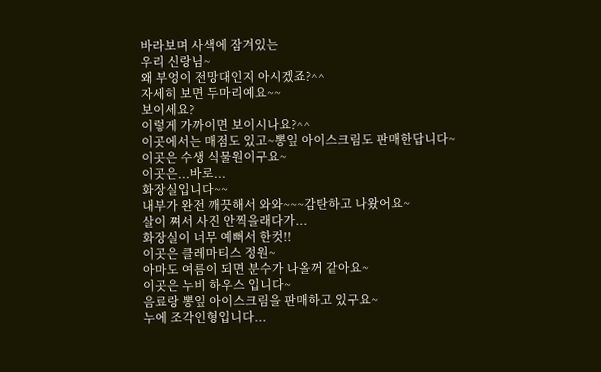바라보며 사색에 잠겨있는
우리 신랑님~
왜 부엉이 전망대인지 아시겠죠?^^
자세히 보면 두마리예요~~
보이세요?
이렇게 가까이면 보이시나요?^^
이곳에서는 매점도 있고~뽕잎 아이스크림도 판매한답니다~
이곳은 수생 식물원이구요~
이곳은...바로...
화장실입니다~~
내부가 완전 깨끗해서 와와~~~감탄하고 나왔어요~
살이 쪄서 사진 안찍을래다가...
화장실이 너무 예뻐서 한컷!!
이곳은 클레마티스 정원~
아마도 여름이 되면 분수가 나올꺼 같아요~
이곳은 누비 하우스 입니다~
음료랑 뽕잎 아이스크림을 판매하고 있구요~
누에 조각인형입니다...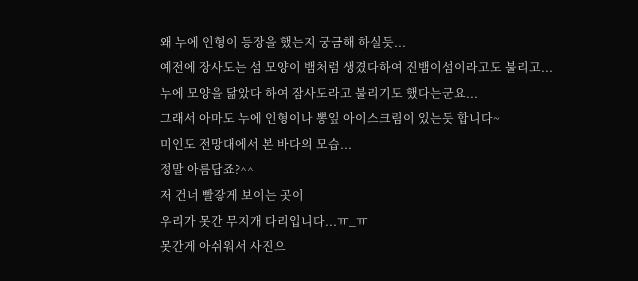왜 누에 인형이 등장을 했는지 궁금해 하실듯...
예전에 장사도는 섬 모양이 뱀처럼 생겼다하여 진뱀이섬이라고도 불리고...
누에 모양을 닮았다 하여 잠사도라고 불리기도 했다는군요...
그래서 아마도 누에 인형이나 뽕잎 아이스크림이 있는듯 합니다~
미인도 전망대에서 본 바다의 모습...
정말 아름답죠?^^
저 건너 빨갛게 보이는 곳이
우리가 못간 무지개 다리입니다...ㅠ_ㅠ
못간게 아쉬워서 사진으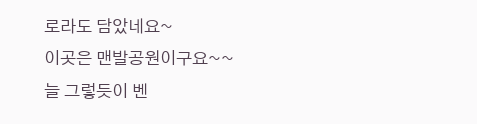로라도 담았네요~
이곳은 맨발공원이구요~~
늘 그렇듯이 벤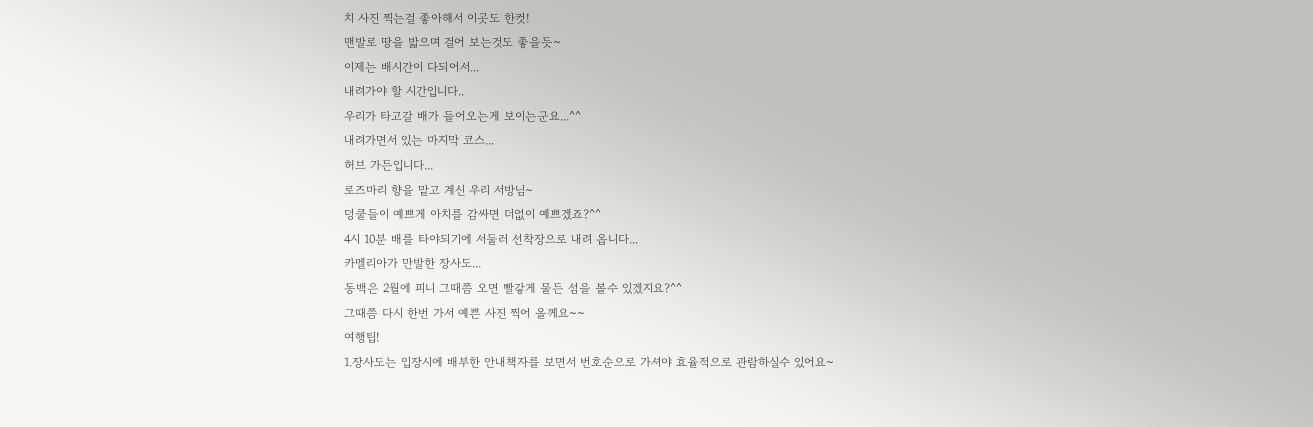치 사진 찍는걸 좋아해서 이곳도 한컷!
맨발로 땅을 밟으며 걸어 보는것도 좋을듯~
이제는 배시간이 다되어서...
내려가야 할 시간입니다..
우리가 타고갈 배가 들어오는게 보이는군요...^^
내려가면서 있는 마지막 코스...
허브 가든입니다...
로즈마리 향을 맡고 계신 우리 서방님~
덩쿨들이 예쁘게 아치를 감싸면 더없이 예쁘겠죠?^^
4시 10분 배를 타야되기에 서둘러 선착장으로 내려 옵니다...
카멜리아가 만발한 장사도...
동백은 2월에 피니 그때쯤 오면 빨갛게 물든 섬을 볼수 있겠지요?^^
그때쯤 다시 한번 가서 예쁜 사진 찍어 올께요~~
여행팁!
1.장사도는 입장시에 배부한 안내책자를 보면서 번호순으로 가셔야 효율적으로 관람하실수 있어요~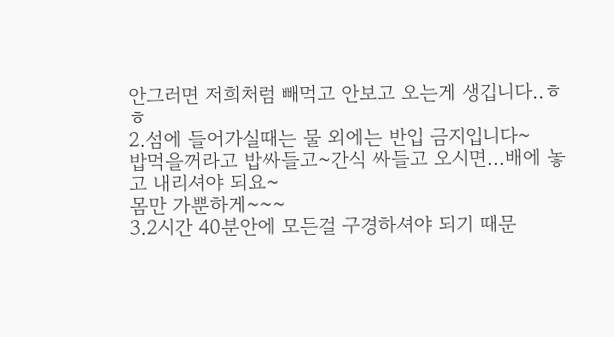안그러면 저희처럼 빼먹고 안보고 오는게 생깁니다..ㅎㅎ
2.섬에 들어가실때는 물 외에는 반입 금지입니다~
밥먹을꺼라고 밥싸들고~간식 싸들고 오시면...배에 놓고 내리셔야 되요~
몸만 가뿐하게~~~
3.2시간 40분안에 모든걸 구경하셔야 되기 때문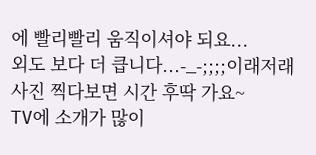에 빨리빨리 움직이셔야 되요...
외도 보다 더 큽니다...-_-;;;;이래저래 사진 찍다보면 시간 후딱 가요~
TV에 소개가 많이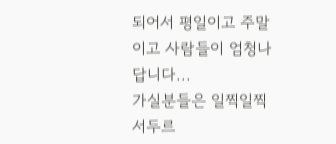되어서 평일이고 주말이고 사람들이 엄청나답니다...
가실분들은 일찍일찍 서두르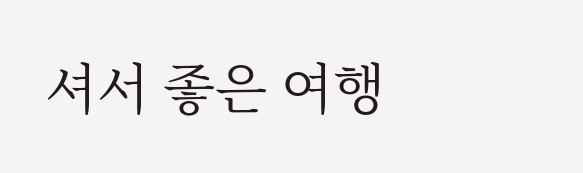셔서 좋은 여행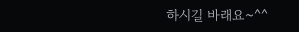하시길 바래요~^^